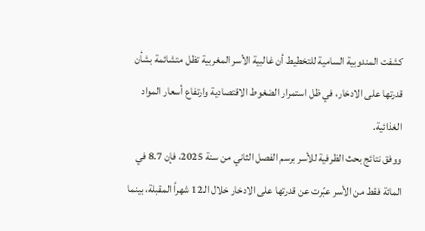كشفت المندوبية السامية للتخطيط أن غالبية الأسر المغربية تظل متشائمة بشأن قدرتها على الادخار، في ظل استمرار الضغوط الاقتصادية وارتفاع أسعار المواد الغذائية.
ووفق نتائج بحث الظرفية للأسر برسم الفصل الثاني من سنة 2025، فإن 8.7 في المائة فقط من الأسر عبّرت عن قدرتها على الادخار خلال الـ12 شهراً المقبلة، بينما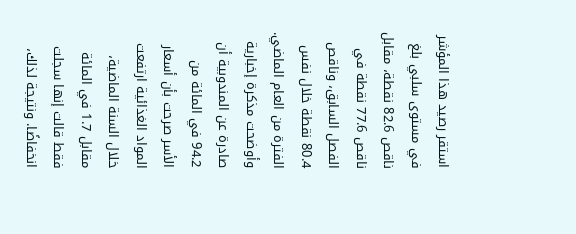استقر رصيد هذا المؤشر في مستوى سلبي بلغ ناقص 82.6 نقطة، مقابل ناقص 77.6 نقطة في الفصل السابق، وناقص 80.4 نقطة خلال نفس الفترة من العام الماضي.
وأوضحت مذكرة إخبارية صادرة عن المندوبية أن 94.2 في المائة من الأسر صرحت بأن أسعار المواد الغذائية ارتفعت خلال السنة الماضية، مقابل 1.7 في المائة فقط قالت إنها سجلت انخفاضًا. ونتيجة لذلك،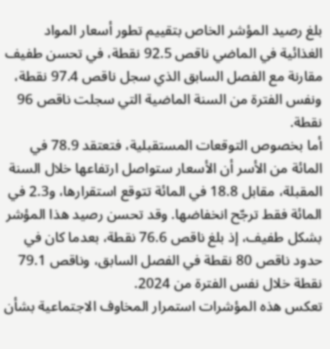بلغ رصيد المؤشر الخاص بتقييم تطور أسعار المواد الغذائية في الماضي ناقص 92.5 نقطة، في تحسن طفيف مقارنة مع الفصل السابق الذي سجل ناقص 97.4 نقطة، ونفس الفترة من السنة الماضية التي سجلت ناقص 96 نقطة.
أما بخصوص التوقعات المستقبلية، فتعتقد 78.9 في المائة من الأسر أن الأسعار ستواصل ارتفاعها خلال السنة المقبلة، مقابل 18.8 في المائة تتوقع استقرارها، و2.3 في المائة فقط ترجّح انخفاضها. وقد تحسن رصيد هذا المؤشر بشكل طفيف، إذ بلغ ناقص 76.6 نقطة، بعدما كان في حدود ناقص 80 نقطة في الفصل السابق، وناقص 79.1 نقطة خلال نفس الفترة من 2024.
تعكس هذه المؤشرات استمرار المخاوف الاجتماعية بشأن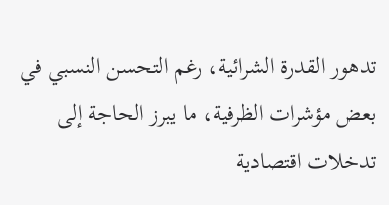تدهور القدرة الشرائية، رغم التحسن النسبي في بعض مؤشرات الظرفية، ما يبرز الحاجة إلى تدخلات اقتصادية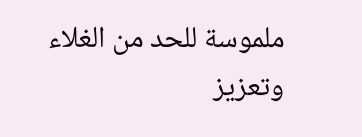ملموسة للحد من الغلاء وتعزيز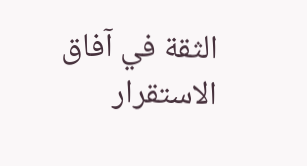الثقة في آفاق الاستقرار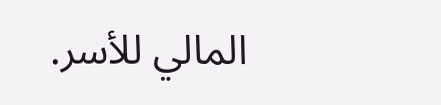المالي للأسر.